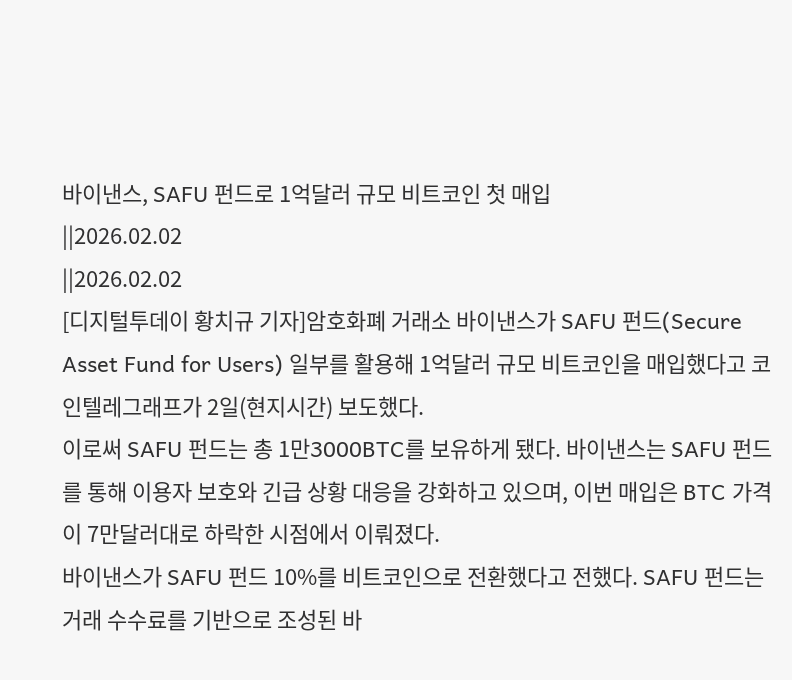바이낸스, SAFU 펀드로 1억달러 규모 비트코인 첫 매입
||2026.02.02
||2026.02.02
[디지털투데이 황치규 기자]암호화폐 거래소 바이낸스가 SAFU 펀드(Secure Asset Fund for Users) 일부를 활용해 1억달러 규모 비트코인을 매입했다고 코인텔레그래프가 2일(현지시간) 보도했다.
이로써 SAFU 펀드는 총 1만3000BTC를 보유하게 됐다. 바이낸스는 SAFU 펀드를 통해 이용자 보호와 긴급 상황 대응을 강화하고 있으며, 이번 매입은 BTC 가격이 7만달러대로 하락한 시점에서 이뤄졌다.
바이낸스가 SAFU 펀드 10%를 비트코인으로 전환했다고 전했다. SAFU 펀드는 거래 수수료를 기반으로 조성된 바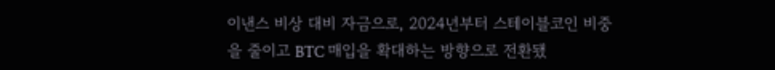이낸스 비상 대비 자금으로, 2024년부터 스테이블코인 비중을 줄이고 BTC 매입을 확대하는 방향으로 전환됐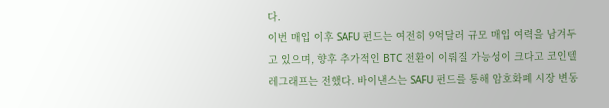다.
이번 매입 이후 SAFU 펀드는 여전히 9억달러 규모 매입 여력을 남겨두고 있으며, 향후 추가적인 BTC 전환이 이뤄질 가능성이 크다고 코인텔레그래프는 전했다. 바이낸스는 SAFU 펀드를 통해 암호화폐 시장 변동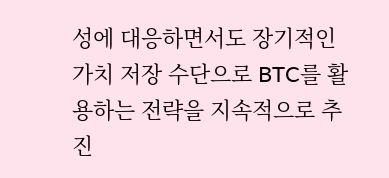성에 대응하면서도 장기적인 가치 저장 수단으로 BTC를 활용하는 전략을 지속적으로 추진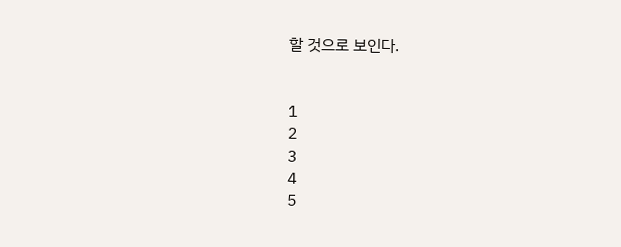할 것으로 보인다.


1
2
3
4
5